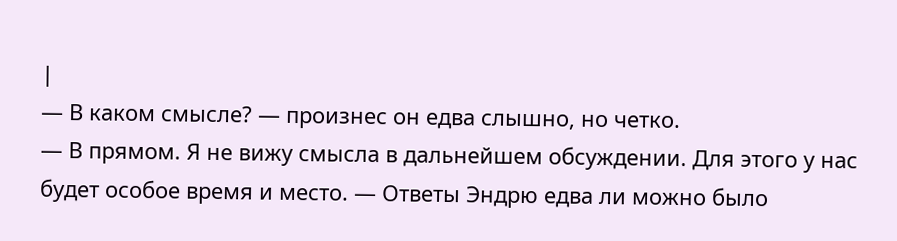|
— В каком смысле? — произнес он едва слышно, но четко.
— В прямом. Я не вижу смысла в дальнейшем обсуждении. Для этого у нас будет особое время и место. — Ответы Эндрю едва ли можно было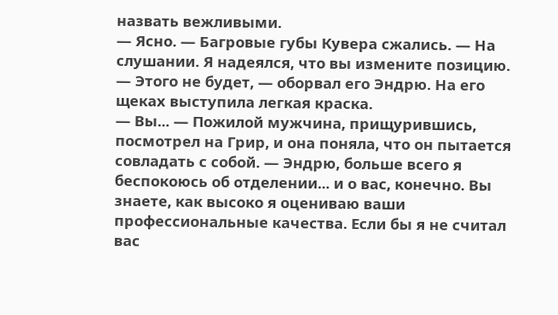назвать вежливыми.
— Ясно. — Багровые губы Кувера сжались. — На слушании. Я надеялся, что вы измените позицию.
— Этого не будет, — оборвал его Эндрю. На его щеках выступила легкая краска.
— Вы... — Пожилой мужчина, прищурившись, посмотрел на Грир, и она поняла, что он пытается совладать с собой. — Эндрю, больше всего я беспокоюсь об отделении... и о вас, конечно. Вы знаете, как высоко я оцениваю ваши профессиональные качества. Если бы я не считал вас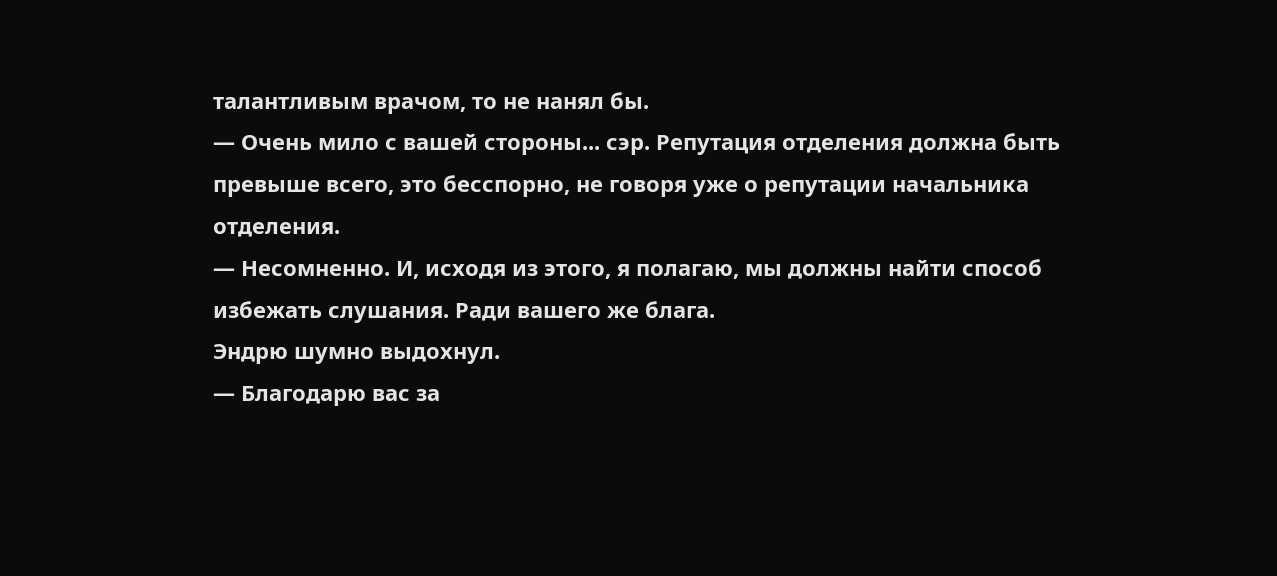талантливым врачом, то не нанял бы.
— Очень мило с вашей стороны... сэр. Репутация отделения должна быть превыше всего, это бесспорно, не говоря уже о репутации начальника отделения.
— Несомненно. И, исходя из этого, я полагаю, мы должны найти способ избежать слушания. Ради вашего же блага.
Эндрю шумно выдохнул.
— Благодарю вас за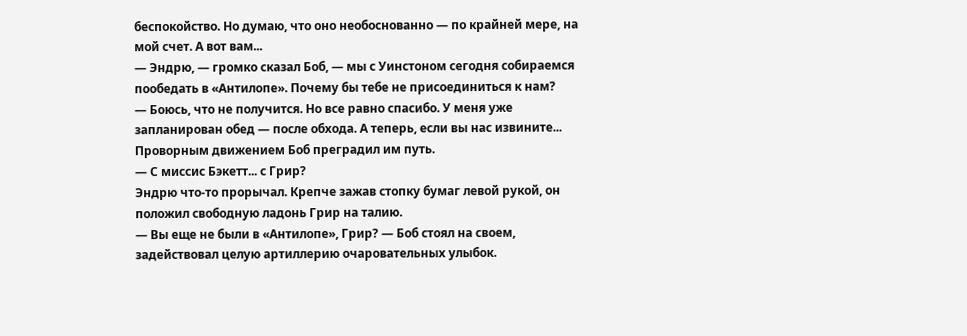беспокойство. Но думаю, что оно необоснованно — по крайней мере, на мой счет. А вот вам...
— Эндрю, — громко сказал Боб, — мы с Уинстоном сегодня собираемся пообедать в «Антилопе». Почему бы тебе не присоединиться к нам?
— Боюсь, что не получится. Но все равно спасибо. У меня уже запланирован обед — после обхода. А теперь, если вы нас извините...
Проворным движением Боб преградил им путь.
— С миссис Бэкетт... с Грир?
Эндрю что-то прорычал. Крепче зажав стопку бумаг левой рукой, он положил свободную ладонь Грир на талию.
— Вы еще не были в «Антилопе», Грир? — Боб стоял на своем, задействовал целую артиллерию очаровательных улыбок.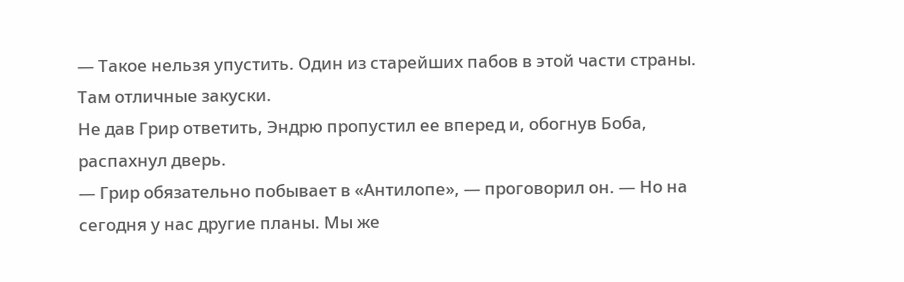— Такое нельзя упустить. Один из старейших пабов в этой части страны. Там отличные закуски.
Не дав Грир ответить, Эндрю пропустил ее вперед и, обогнув Боба, распахнул дверь.
— Грир обязательно побывает в «Антилопе», — проговорил он. — Но на сегодня у нас другие планы. Мы же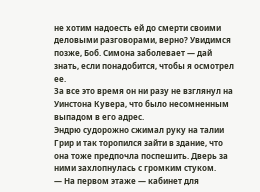не хотим надоесть ей до смерти своими деловыми разговорами, верно? Увидимся позже, Боб. Симона заболевает — дай знать, если понадобится, чтобы я осмотрел ее.
За все это время он ни разу не взглянул на Уинстона Кувера, что было несомненным выпадом в его адрес.
Эндрю судорожно сжимал руку на талии Грир и так торопился зайти в здание, что она тоже предпочла поспешить. Дверь за ними захлопнулась с громким стуком.
— На первом этаже — кабинет для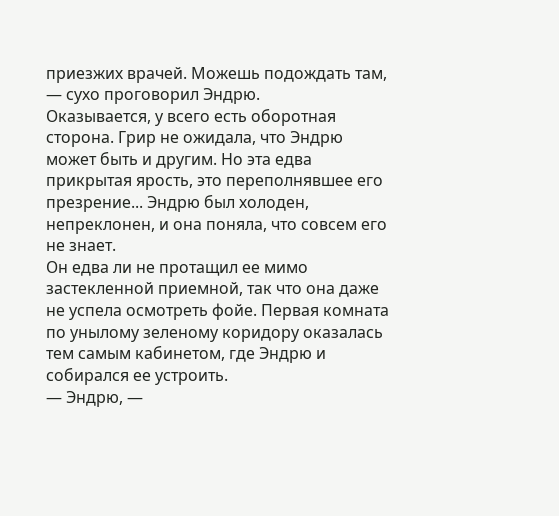приезжих врачей. Можешь подождать там, — сухо проговорил Эндрю.
Оказывается, у всего есть оборотная сторона. Грир не ожидала, что Эндрю может быть и другим. Но эта едва прикрытая ярость, это переполнявшее его презрение... Эндрю был холоден, непреклонен, и она поняла, что совсем его не знает.
Он едва ли не протащил ее мимо застекленной приемной, так что она даже не успела осмотреть фойе. Первая комната по унылому зеленому коридору оказалась тем самым кабинетом, где Эндрю и собирался ее устроить.
— Эндрю, —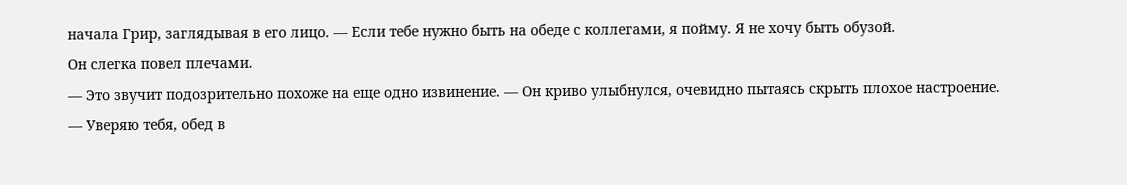начала Грир, заглядывая в его лицо. — Если тебе нужно быть на обеде с коллегами, я пойму. Я не хочу быть обузой.
Он слегка повел плечами.
— Это звучит подозрительно похоже на еще одно извинение. — Он криво улыбнулся, очевидно пытаясь скрыть плохое настроение. — Уверяю тебя, обед в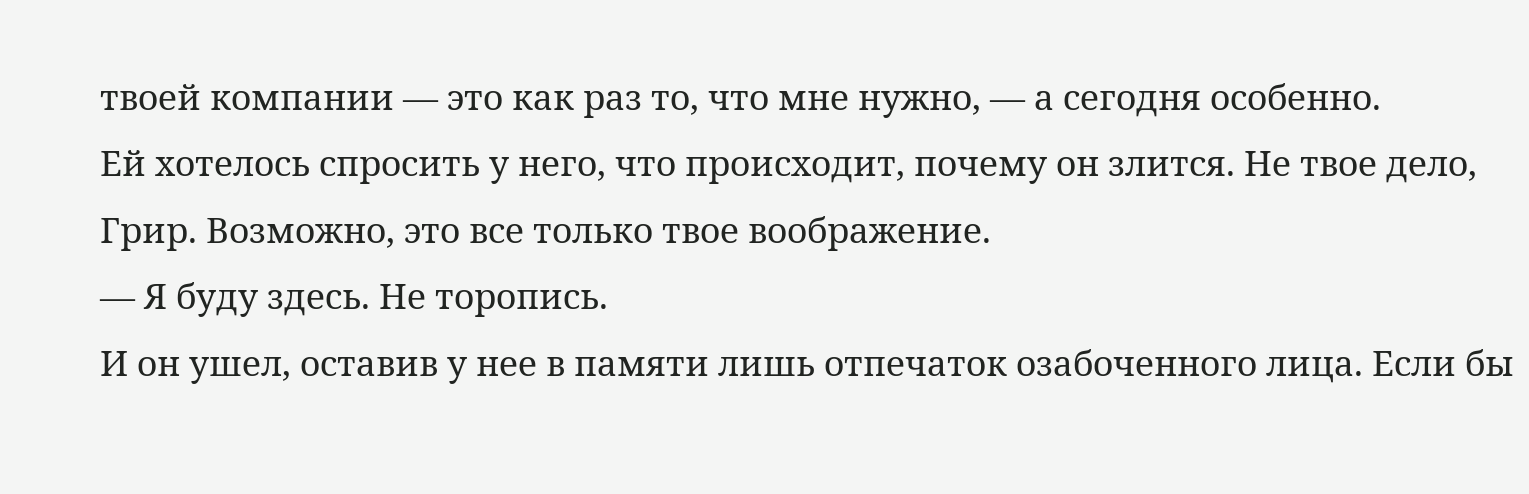твоей компании — это как раз то, что мне нужно, — а сегодня особенно.
Ей хотелось спросить у него, что происходит, почему он злится. Не твое дело, Грир. Возможно, это все только твое воображение.
— Я буду здесь. Не торопись.
И он ушел, оставив у нее в памяти лишь отпечаток озабоченного лица. Если бы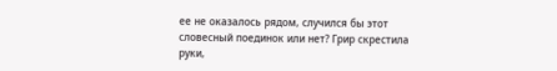ее не оказалось рядом, случился бы этот словесный поединок или нет? Грир скрестила руки,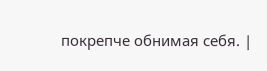покрепче обнимая себя. |